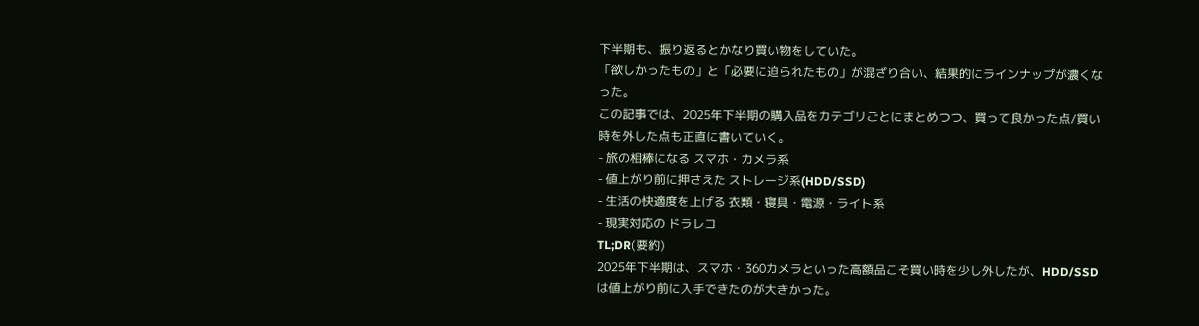下半期も、振り返るとかなり買い物をしていた。
「欲しかったもの」と「必要に迫られたもの」が混ざり合い、結果的にラインナップが濃くなった。
この記事では、2025年下半期の購入品をカテゴリごとにまとめつつ、買って良かった点/買い時を外した点も正直に書いていく。
- 旅の相棒になる スマホ・カメラ系
- 値上がり前に押さえた ストレージ系(HDD/SSD)
- 生活の快適度を上げる 衣類・寝具・電源・ライト系
- 現実対応の ドラレコ
TL;DR(要約)
2025年下半期は、スマホ・360カメラといった高額品こそ買い時を少し外したが、HDD/SSDは値上がり前に入手できたのが大きかった。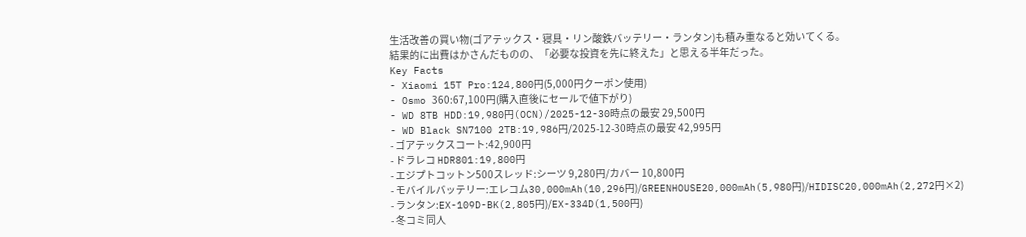生活改善の買い物(ゴアテックス・寝具・リン酸鉄バッテリー・ランタン)も積み重なると効いてくる。
結果的に出費はかさんだものの、「必要な投資を先に終えた」と思える半年だった。
Key Facts
- Xiaomi 15T Pro:124,800円(5,000円クーポン使用)
- Osmo 360:67,100円(購入直後にセールで値下がり)
- WD 8TB HDD:19,980円(OCN)/2025-12-30時点の最安 29,500円
- WD Black SN7100 2TB:19,986円/2025-12-30時点の最安 42,995円
- ゴアテックスコート:42,900円
- ドラレコ HDR801:19,800円
- エジプトコットン500スレッド:シーツ 9,280円/カバー 10,800円
- モバイルバッテリー:エレコム30,000mAh(10,296円)/GREENHOUSE20,000mAh(5,980円)/HIDISC20,000mAh(2,272円×2)
- ランタン:EX-109D-BK(2,805円)/EX-334D(1,500円)
- 冬コミ同人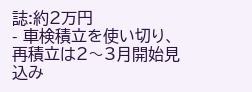誌:約2万円
- 車検積立を使い切り、再積立は2〜3月開始見込み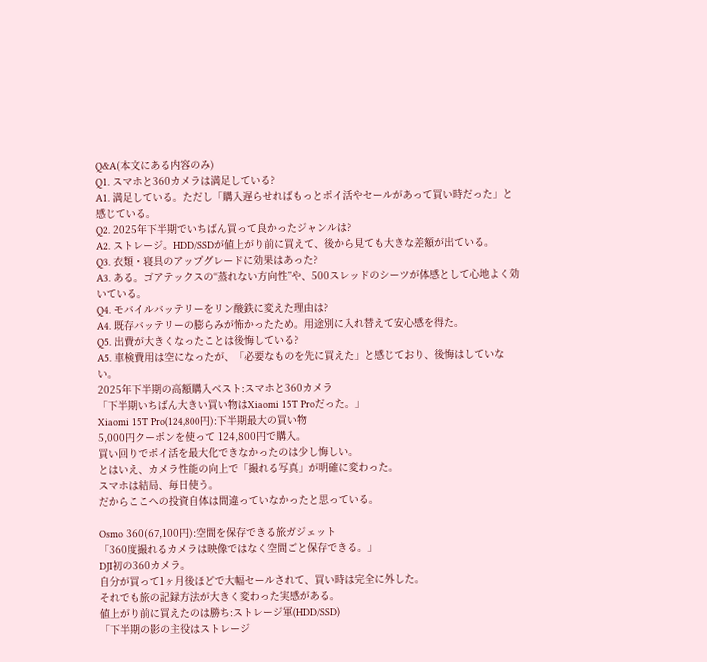Q&A(本文にある内容のみ)
Q1. スマホと360カメラは満足している?
A1. 満足している。ただし「購入遅らせればもっとポイ活やセールがあって買い時だった」と感じている。
Q2. 2025年下半期でいちばん買って良かったジャンルは?
A2. ストレージ。HDD/SSDが値上がり前に買えて、後から見ても大きな差額が出ている。
Q3. 衣類・寝具のアップグレードに効果はあった?
A3. ある。ゴアテックスの“蒸れない方向性”や、500スレッドのシーツが体感として心地よく効いている。
Q4. モバイルバッテリーをリン酸鉄に変えた理由は?
A4. 既存バッテリーの膨らみが怖かったため。用途別に入れ替えて安心感を得た。
Q5. 出費が大きくなったことは後悔している?
A5. 車検費用は空になったが、「必要なものを先に買えた」と感じており、後悔はしていない。
2025年下半期の高額購入ベスト:スマホと360カメラ
「下半期いちばん大きい買い物はXiaomi 15T Proだった。」
Xiaomi 15T Pro(124,800円):下半期最大の買い物
5,000円クーポンを使って 124,800円で購入。
買い回りでポイ活を最大化できなかったのは少し悔しい。
とはいえ、カメラ性能の向上で「撮れる写真」が明確に変わった。
スマホは結局、毎日使う。
だからここへの投資自体は間違っていなかったと思っている。

Osmo 360(67,100円):空間を保存できる旅ガジェット
「360度撮れるカメラは映像ではなく空間ごと保存できる。」
DJI初の360カメラ。
自分が買って1ヶ月後ほどで大幅セールされて、買い時は完全に外した。
それでも旅の記録方法が大きく変わった実感がある。
値上がり前に買えたのは勝ち:ストレージ軍(HDD/SSD)
「下半期の影の主役はストレージ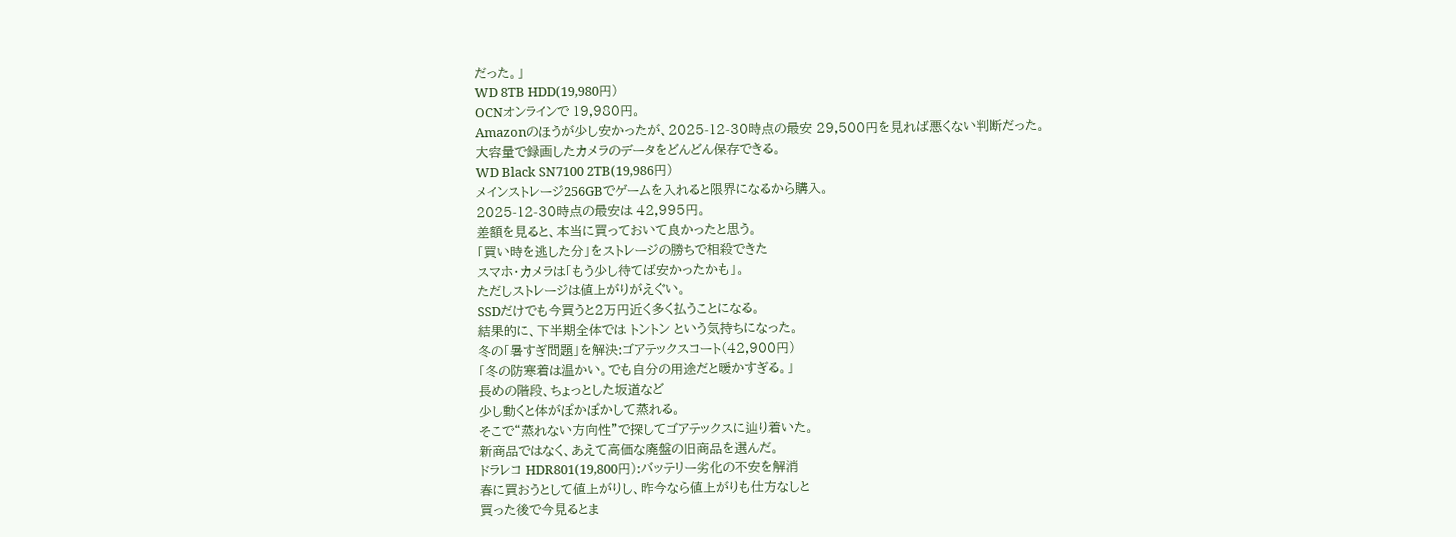だった。」
WD 8TB HDD(19,980円)
OCNオンラインで 19,980円。
Amazonのほうが少し安かったが、2025-12-30時点の最安 29,500円を見れば悪くない判断だった。
大容量で録画したカメラのデータをどんどん保存できる。
WD Black SN7100 2TB(19,986円)
メインストレージ256GBでゲームを入れると限界になるから購入。
2025-12-30時点の最安は 42,995円。
差額を見ると、本当に買っておいて良かったと思う。
「買い時を逃した分」をストレージの勝ちで相殺できた
スマホ・カメラは「もう少し待てば安かったかも」。
ただしストレージは値上がりがえぐい。
SSDだけでも今買うと2万円近く多く払うことになる。
結果的に、下半期全体では トントン という気持ちになった。
冬の「暑すぎ問題」を解決:ゴアテックスコート(42,900円)
「冬の防寒着は温かい。でも自分の用途だと暖かすぎる。」
長めの階段、ちょっとした坂道など
少し動くと体がぽかぽかして蒸れる。
そこで“蒸れない方向性”で探してゴアテックスに辿り着いた。
新商品ではなく、あえて高価な廃盤の旧商品を選んだ。
ドラレコ HDR801(19,800円):バッテリー劣化の不安を解消
春に買おうとして値上がりし、昨今なら値上がりも仕方なしと
買った後で今見るとま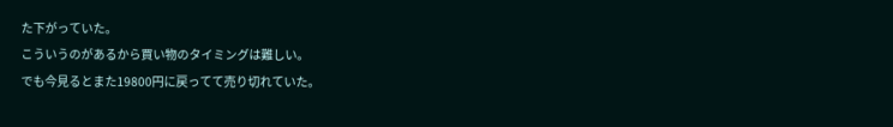た下がっていた。
こういうのがあるから買い物のタイミングは難しい。
でも今見るとまた19800円に戻ってて売り切れていた。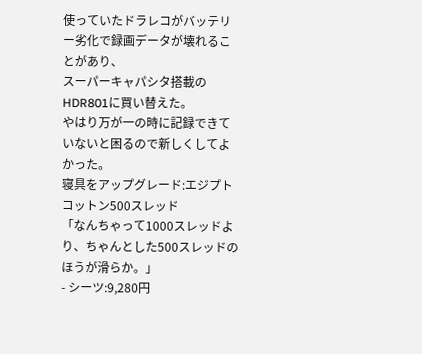使っていたドラレコがバッテリー劣化で録画データが壊れることがあり、
スーパーキャパシタ搭載のHDR801に買い替えた。
やはり万が一の時に記録できていないと困るので新しくしてよかった。
寝具をアップグレード:エジプトコットン500スレッド
「なんちゃって1000スレッドより、ちゃんとした500スレッドのほうが滑らか。」
- シーツ:9,280円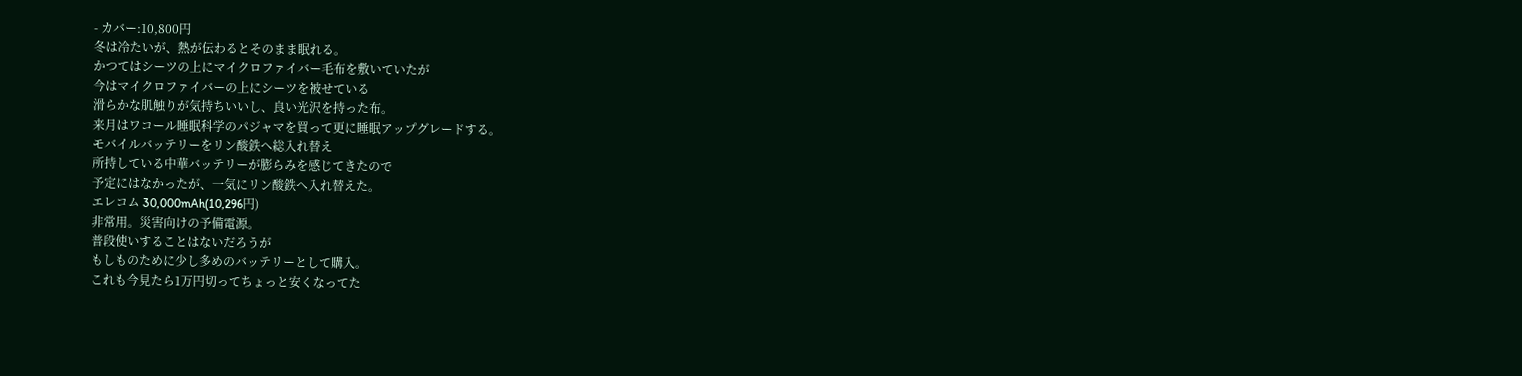- カバー:10,800円
冬は冷たいが、熱が伝わるとそのまま眠れる。
かつてはシーツの上にマイクロファイバー毛布を敷いていたが
今はマイクロファイバーの上にシーツを被せている
滑らかな肌触りが気持ちいいし、良い光沢を持った布。
来月はワコール睡眠科学のパジャマを買って更に睡眠アップグレードする。
モバイルバッテリーをリン酸鉄へ総入れ替え
所持している中華バッテリーが膨らみを感じてきたので
予定にはなかったが、一気にリン酸鉄へ入れ替えた。
エレコム 30,000mAh(10,296円)
非常用。災害向けの予備電源。
普段使いすることはないだろうが
もしものために少し多めのバッテリーとして購入。
これも今見たら1万円切ってちょっと安くなってた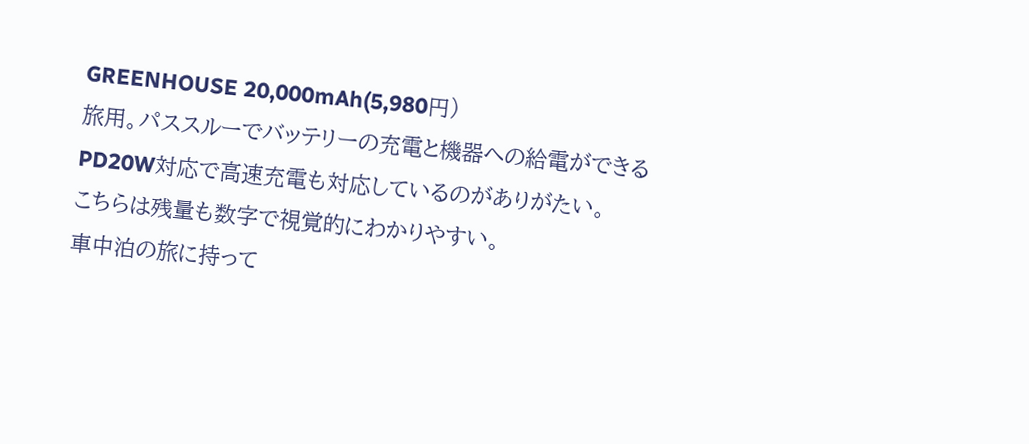GREENHOUSE 20,000mAh(5,980円)
旅用。パススルーでバッテリーの充電と機器への給電ができる
PD20W対応で高速充電も対応しているのがありがたい。
こちらは残量も数字で視覚的にわかりやすい。
車中泊の旅に持って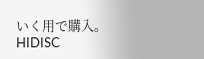いく用で購入。
HIDISC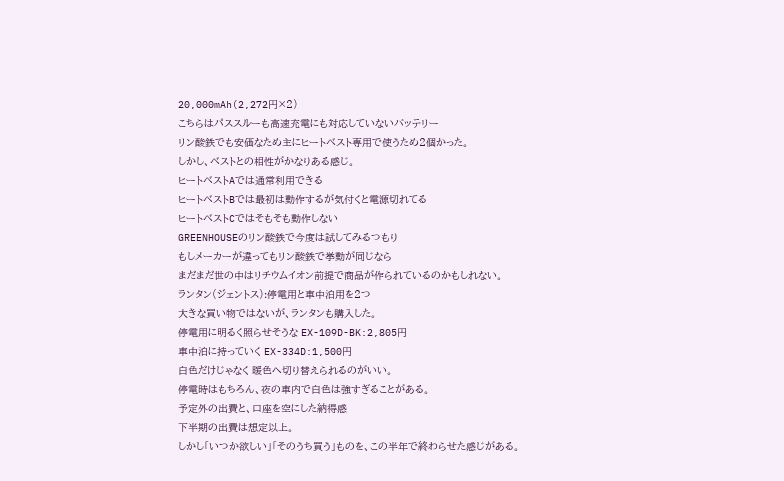20,000mAh(2,272円×2)
こちらはパススルーも高速充電にも対応していないバッテリー
リン酸鉄でも安価なため主にヒートベスト専用で使うため2個かった。
しかし、ベストとの相性がかなりある感じ。
ヒートベストAでは通常利用できる
ヒートベストBでは最初は動作するが気付くと電源切れてる
ヒートベストCではそもそも動作しない
GREENHOUSEのリン酸鉄で今度は試してみるつもり
もしメーカーが違ってもリン酸鉄で挙動が同じなら
まだまだ世の中はリチウムイオン前提で商品が作られているのかもしれない。
ランタン(ジェントス):停電用と車中泊用を2つ
大きな買い物ではないが、ランタンも購入した。
停電用に明るく照らせそうな EX-109D-BK:2,805円
車中泊に持っていく EX-334D:1,500円
白色だけじゃなく 暖色へ切り替えられるのがいい。
停電時はもちろん、夜の車内で白色は強すぎることがある。
予定外の出費と、口座を空にした納得感
下半期の出費は想定以上。
しかし「いつか欲しい」「そのうち買う」ものを、この半年で終わらせた感じがある。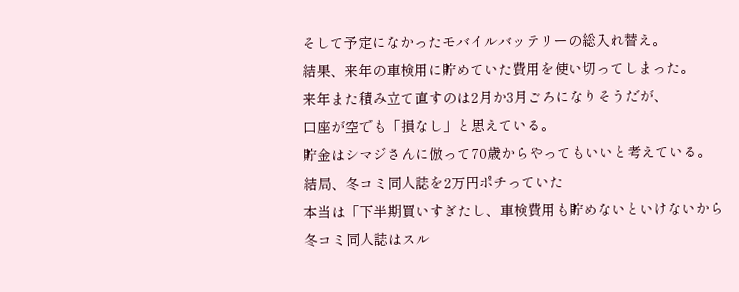そして予定になかったモバイルバッテリーの総入れ替え。
結果、来年の車検用に貯めていた費用を使い切ってしまった。
来年また積み立て直すのは2月か3月ごろになりそうだが、
口座が空でも「損なし」と思えている。
貯金はシマジさんに倣って70歳からやってもいいと考えている。
結局、冬コミ同人誌を2万円ポチっていた
本当は「下半期買いすぎたし、車検費用も貯めないといけないから
冬コミ同人誌はスル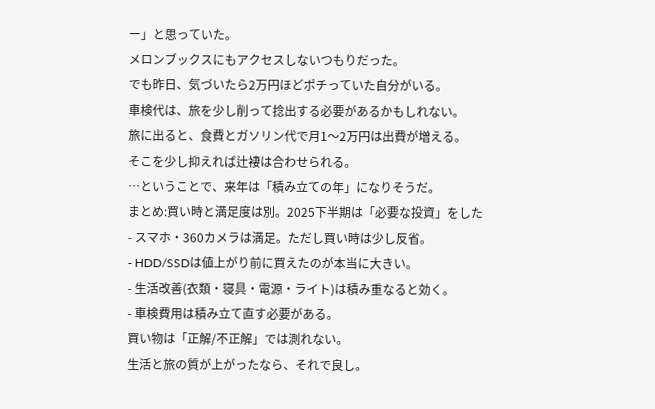ー」と思っていた。
メロンブックスにもアクセスしないつもりだった。
でも昨日、気づいたら2万円ほどポチっていた自分がいる。
車検代は、旅を少し削って捻出する必要があるかもしれない。
旅に出ると、食費とガソリン代で月1〜2万円は出費が増える。
そこを少し抑えれば辻褄は合わせられる。
…ということで、来年は「積み立ての年」になりそうだ。
まとめ:買い時と満足度は別。2025下半期は「必要な投資」をした
- スマホ・360カメラは満足。ただし買い時は少し反省。
- HDD/SSDは値上がり前に買えたのが本当に大きい。
- 生活改善(衣類・寝具・電源・ライト)は積み重なると効く。
- 車検費用は積み立て直す必要がある。
買い物は「正解/不正解」では測れない。
生活と旅の質が上がったなら、それで良し。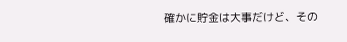確かに貯金は大事だけど、その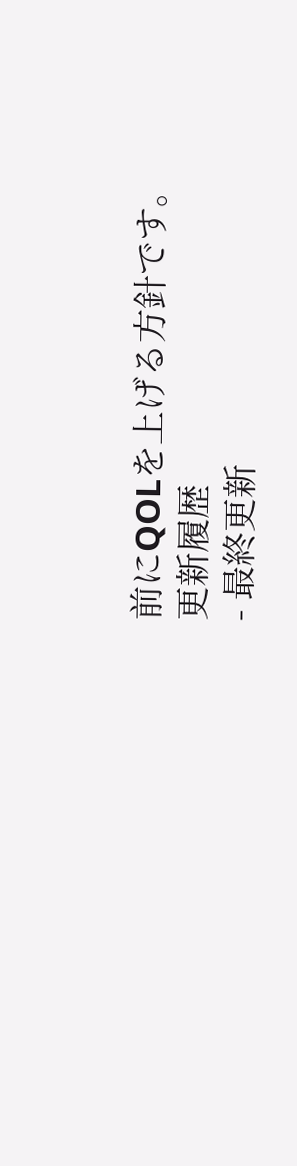前にQOLを上げる方針です。
更新履歴
- 最終更新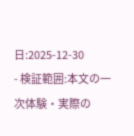日:2025-12-30
- 検証範囲:本文の一次体験・実際の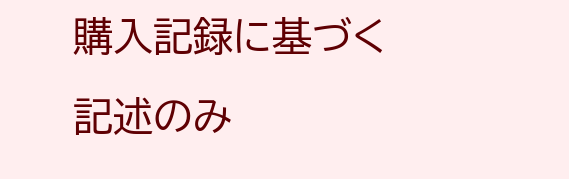購入記録に基づく記述のみ